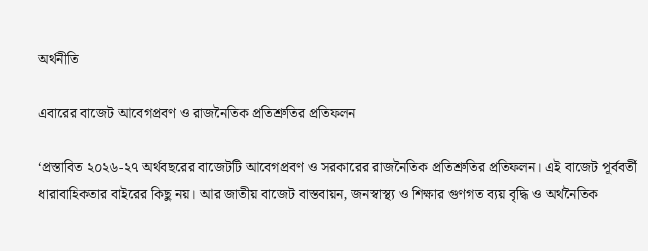অর্থনীতি

এবারের বাজেট আবেগপ্রবণ ও রাজনৈতিক প্রতিশ্রুতির প্রতিফলন

‘প্রস্তাবিত ২০২৬-২৭ অর্থবছরের বাজেটটি আবেগপ্রবণ ও সরকারের রাজনৈতিক প্রতিশ্রুতির প্রতিফলন। এই বাজেট পূর্ববর্তী ধারাবাহিকতার বাইরের কিছু নয়। আর জাতীয় বাজেট বাস্তবায়ন, জনস্বাস্থ্য ও শিক্ষার গুণগত ব্যয় বৃদ্ধি ও অর্থনৈতিক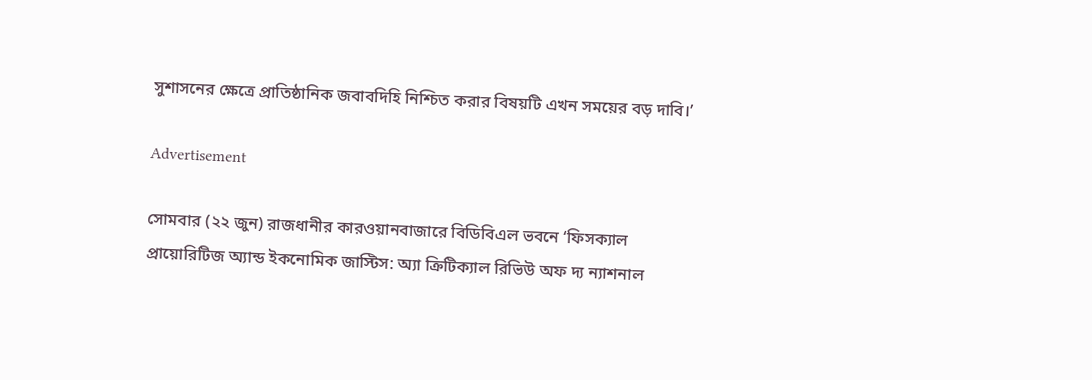সুশাসনের ক্ষেত্রে প্রাতিষ্ঠানিক জবাবদিহি নিশ্চিত করার বিষয়টি এখন সময়ের বড় দাবি।’

Advertisement

সোমবার (২২ জুন) রাজধানীর কারওয়ানবাজারে বিডিবিএল ভবনে ‘ফিসক্যাল প্রায়োরিটিজ অ্যান্ড ইকনোমিক জাস্টিস: অ্যা ক্রিটিক্যাল রিভিউ অফ দ্য ন্যাশনাল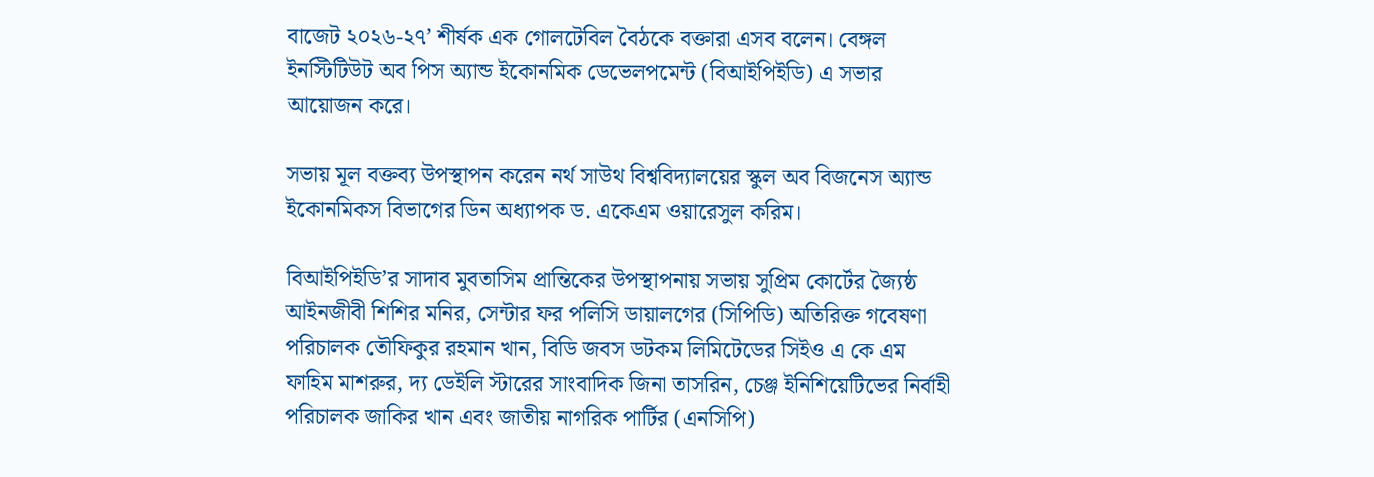বাজেট ২০২৬-২৭’ শীর্ষক এক গোলটেবিল বৈঠকে বক্তারা এসব বলেন। বেঙ্গল ইনস্টিটিউট অব পিস অ্যান্ড ইকোনমিক ডেভেলপমেন্ট (বিআইপিইডি) এ সভার আয়োজন করে।

সভায় মূল বক্তব্য উপস্থাপন করেন নর্থ সাউথ বিশ্ববিদ্যালয়ের স্কুল অব বিজনেস অ্যান্ড ইকোনমিকস বিভাগের ডিন অধ্যাপক ড. একেএম ওয়ারেসুল করিম।

বিআইপিইডি’র সাদাব মুবতাসিম প্রান্তিকের উপস্থাপনায় সভায় সুপ্রিম কোর্টের জ্যৈষ্ঠ আইনজীবী শিশির মনির, সেন্টার ফর পলিসি ডায়ালগের (সিপিডি) অতিরিক্ত গবেষণা পরিচালক তৌফিকুর রহমান খান, বিডি জবস ডটকম লিমিটেডের সিইও এ কে এম ফাহিম মাশরুর, দ্য ডেইলি স্টারের সাংবাদিক জিনা তাসরিন, চেঞ্জ ইনিশিয়েটিভের নির্বাহী পরিচালক জাকির খান এবং জাতীয় নাগরিক পার্টির (এনসিপি)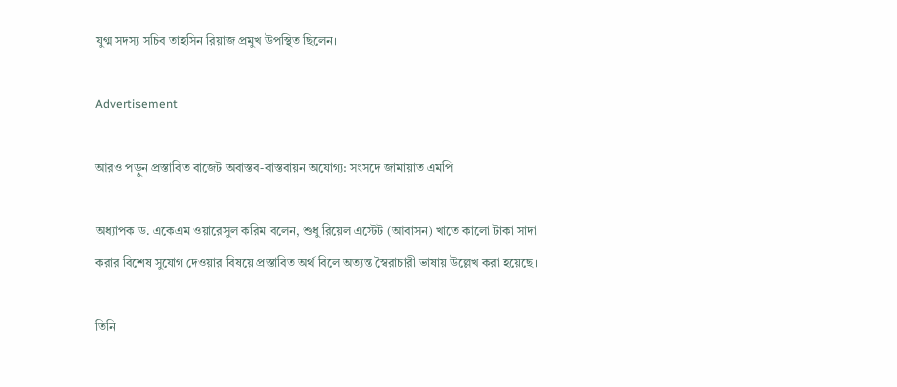যুগ্ম সদস্য সচিব তাহসিন রিয়াজ প্রমুখ উপস্থিত ছিলেন।

Advertisement

আরও পড়ুন প্রস্তাবিত বাজেট অবাস্তব-বাস্তবায়ন অযোগ্য: সংসদে জামায়াত এমপি

অধ্যাপক ড. একেএম ওয়ারেসুল করিম বলেন, শুধু রিয়েল এস্টেট (আবাসন) খাতে কালো টাকা সাদা করার বিশেষ সুযোগ দেওয়ার বিষয়ে প্রস্তাবিত অর্থ বিলে অত্যন্ত স্বৈরাচারী ভাষায় উল্লেখ করা হয়েছে।

তিনি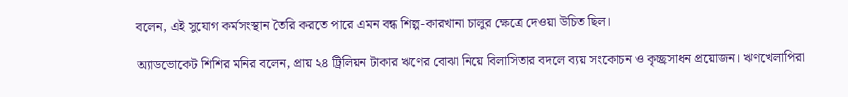বলেন, এই সুযোগ কর্মসংস্থান তৈরি করতে পারে এমন বন্ধ শিল্প-কারখানা চালুর ক্ষেত্রে দেওয়া উচিত ছিল।

অ্যাডভোকেট শিশির মনির বলেন, প্রায় ২৪ ট্রিলিয়ন টাকার ঋণের বোঝা নিয়ে বিলাসিতার বদলে ব্যয় সংকোচন ও কৃচ্ছ্রসাধন প্রয়োজন। ঋণখেলাপিরা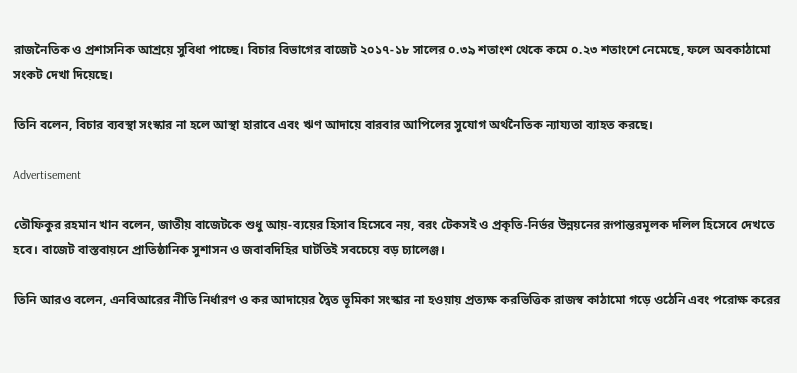রাজনৈতিক ও প্রশাসনিক আশ্রয়ে সুবিধা পাচ্ছে। বিচার বিভাগের বাজেট ২০১৭-১৮ সালের ০.৩৯ শতাংশ থেকে কমে ০.২৩ শতাংশে নেমেছে, ফলে অবকাঠামো সংকট দেখা দিয়েছে।

তিনি বলেন, বিচার ব্যবস্থা সংস্কার না হলে আস্থা হারাবে এবং ঋণ আদায়ে বারবার আপিলের সুযোগ অর্থনৈতিক ন্যায্যতা ব্যাহত করছে।

Advertisement

তৌফিকুর রহমান খান বলেন, জাতীয় বাজেটকে শুধু আয়-ব্যয়ের হিসাব হিসেবে নয়, বরং টেকসই ও প্রকৃতি-নির্ভর উন্নয়নের রূপান্তরমূলক দলিল হিসেবে দেখতে হবে। বাজেট বাস্তবায়নে প্রাতিষ্ঠানিক সুশাসন ও জবাবদিহির ঘাটতিই সবচেয়ে বড় চ্যালেঞ্জ।

তিনি আরও বলেন, এনবিআরের নীতি নির্ধারণ ও কর আদায়ের দ্বৈত ভূমিকা সংস্কার না হওয়ায় প্রত্যক্ষ করভিত্তিক রাজস্ব কাঠামো গড়ে ওঠেনি এবং পরোক্ষ করের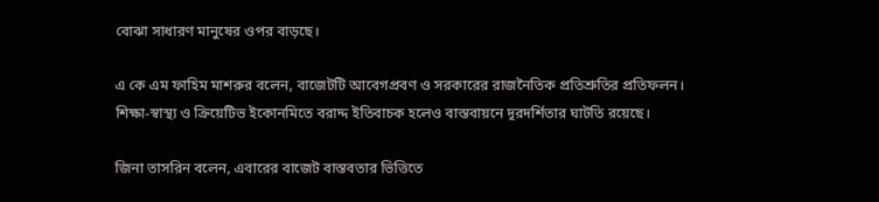বোঝা সাধারণ মানুষের ওপর বাড়ছে।

এ কে এম ফাহিম মাশরুর বলেন, বাজেটটি আবেগপ্রবণ ও সরকারের রাজনৈতিক প্রতিশ্রুতির প্রতিফলন। শিক্ষা-স্বাস্থ্য ও ক্রিয়েটিভ ইকোনমিতে বরাদ্দ ইতিবাচক হলেও বাস্তবায়নে দূরদর্শিতার ঘাটতি রয়েছে।

জিনা তাসরিন বলেন, এবারের বাজেট বাস্তবতার ভিত্তিতে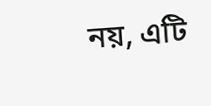নয়, এটি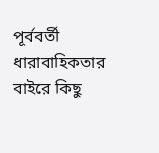পূর্ববর্তী ধারাবাহিকতার বাইরে কিছু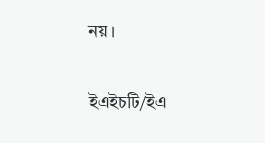নয়।

ইএইচটি/ইএ